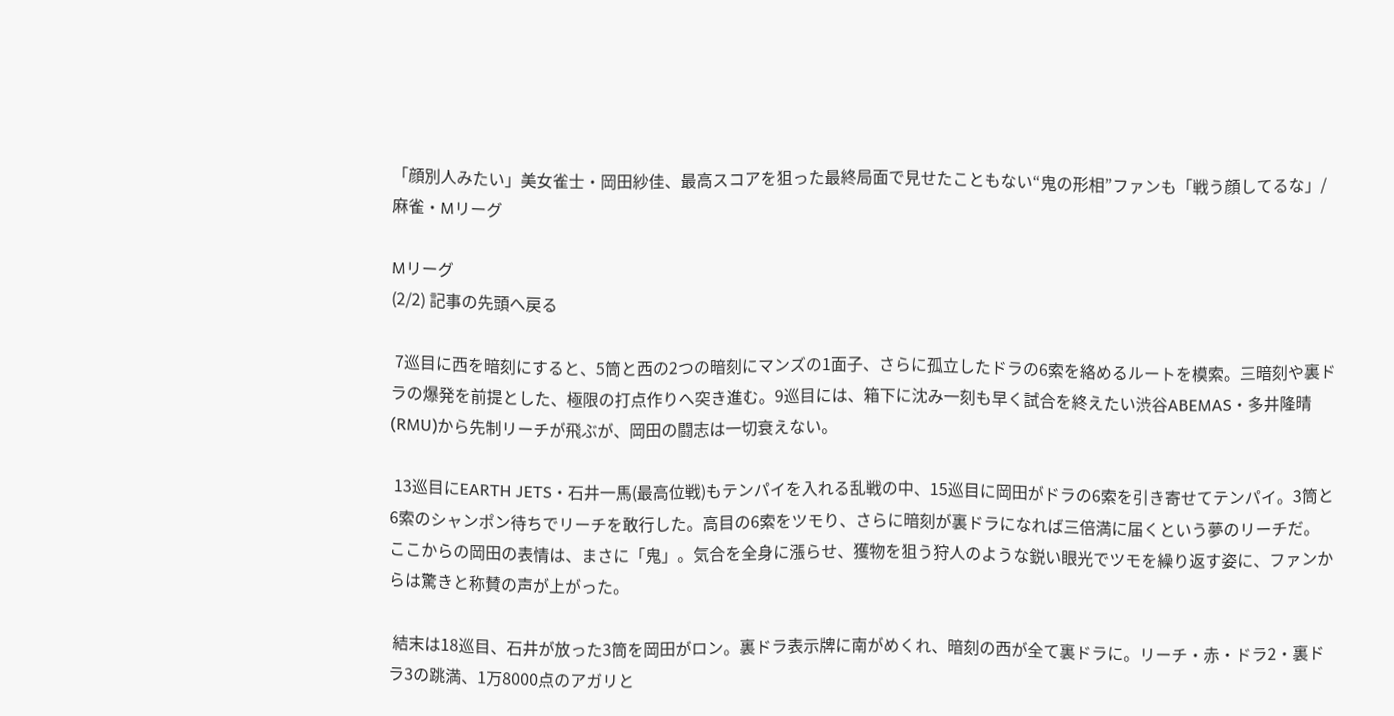「顔別人みたい」美女雀士・岡田紗佳、最高スコアを狙った最終局面で見せたこともない“鬼の形相”ファンも「戦う顔してるな」/麻雀・Mリーグ

Mリーグ
(2/2) 記事の先頭へ戻る

 7巡目に西を暗刻にすると、5筒と西の2つの暗刻にマンズの1面子、さらに孤立したドラの6索を絡めるルートを模索。三暗刻や裏ドラの爆発を前提とした、極限の打点作りへ突き進む。9巡目には、箱下に沈み一刻も早く試合を終えたい渋谷ABEMAS・多井隆晴(RMU)から先制リーチが飛ぶが、岡田の闘志は一切衰えない。

 13巡目にEARTH JETS・石井一馬(最高位戦)もテンパイを入れる乱戦の中、15巡目に岡田がドラの6索を引き寄せてテンパイ。3筒と6索のシャンポン待ちでリーチを敢行した。高目の6索をツモり、さらに暗刻が裏ドラになれば三倍満に届くという夢のリーチだ。ここからの岡田の表情は、まさに「鬼」。気合を全身に漲らせ、獲物を狙う狩人のような鋭い眼光でツモを繰り返す姿に、ファンからは驚きと称賛の声が上がった。

 結末は18巡目、石井が放った3筒を岡田がロン。裏ドラ表示牌に南がめくれ、暗刻の西が全て裏ドラに。リーチ・赤・ドラ2・裏ドラ3の跳満、1万8000点のアガリと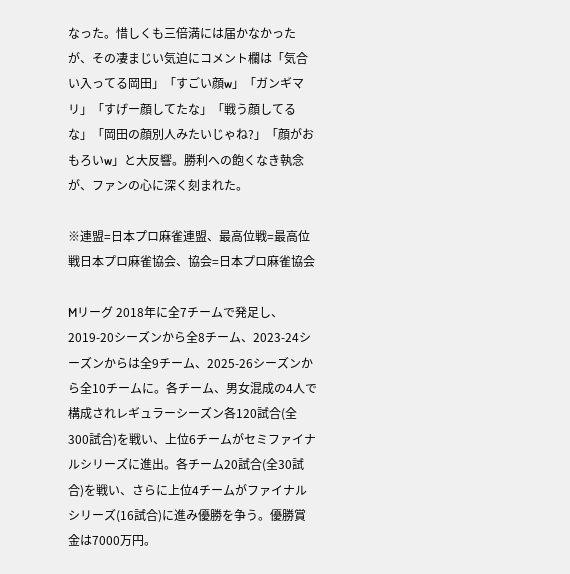なった。惜しくも三倍満には届かなかったが、その凄まじい気迫にコメント欄は「気合い入ってる岡田」「すごい顔w」「ガンギマリ」「すげー顔してたな」「戦う顔してるな」「岡田の顔別人みたいじゃね?」「顔がおもろいw」と大反響。勝利への飽くなき執念が、ファンの心に深く刻まれた。

※連盟=日本プロ麻雀連盟、最高位戦=最高位戦日本プロ麻雀協会、協会=日本プロ麻雀協会

Mリーグ 2018年に全7チームで発足し、2019-20シーズンから全8チーム、2023-24シーズンからは全9チーム、2025-26シーズンから全10チームに。各チーム、男女混成の4人で構成されレギュラーシーズン各120試合(全300試合)を戦い、上位6チームがセミファイナルシリーズに進出。各チーム20試合(全30試合)を戦い、さらに上位4チームがファイナルシリーズ(16試合)に進み優勝を争う。優勝賞金は7000万円。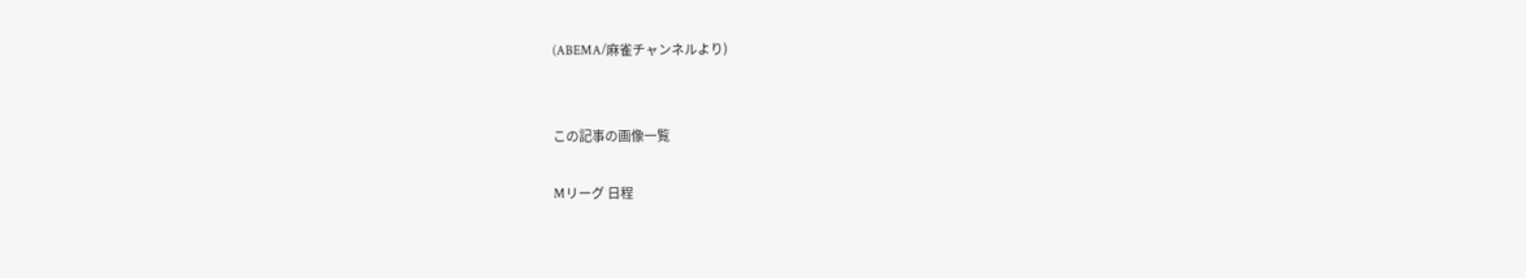(ABEMA/麻雀チャンネルより)


この記事の画像一覧

Mリーグ 日程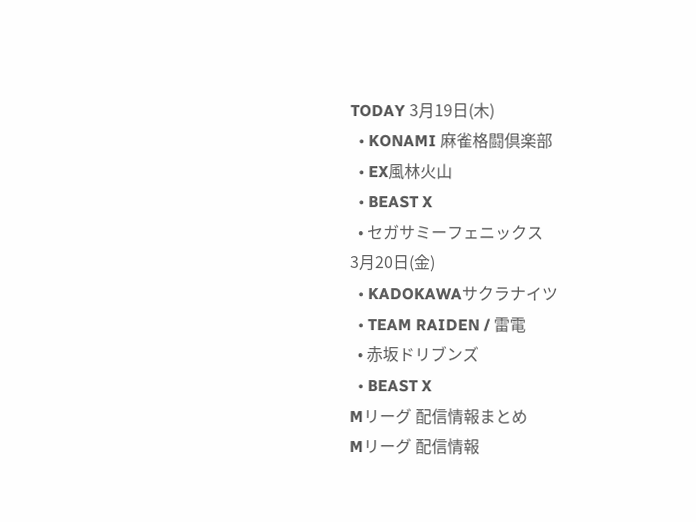TODAY 3月19日(木)
  • KONAMI 麻雀格闘倶楽部
  • EX風林火山
  • BEAST X
  • セガサミーフェニックス
3月20日(金)
  • KADOKAWAサクラナイツ
  • TEAM RAIDEN / 雷電
  • 赤坂ドリブンズ
  • BEAST X
Mリーグ 配信情報まとめ
Mリーグ 配信情報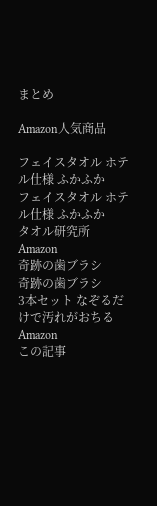まとめ

Amazon人気商品

フェイスタオル ホテル仕様 ふかふか
フェイスタオル ホテル仕様 ふかふか
タオル研究所
Amazon
奇跡の歯ブラシ
奇跡の歯ブラシ
3本セット なぞるだけで汚れがおちる
Amazon
この記事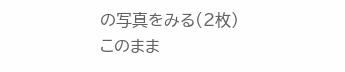の写真をみる(2枚)
このまま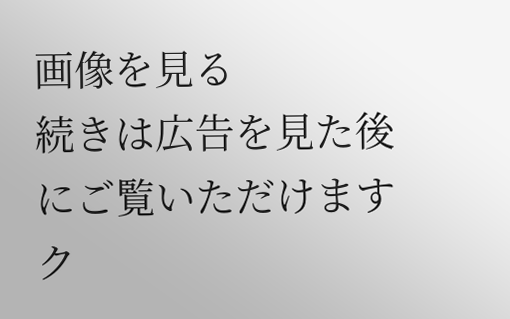画像を見る
続きは広告を見た後にご覧いただけます
ク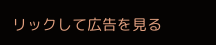リックして広告を見る